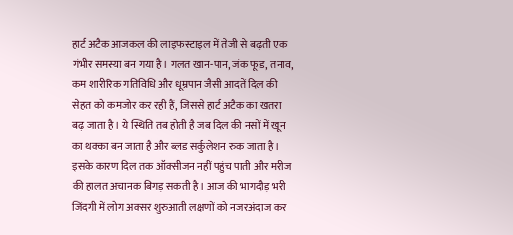हार्ट अटैक आजकल की लाइफस्टाइल में तेजी से बढ़ती एक गंभीर समस्या बन गया है। गलत खान-पान, जंक फूड, तनाव, कम शारीरिक गतिविधि और धूम्रपान जैसी आदतें दिल की सेहत को कमजोर कर रही हैं, जिससे हार्ट अटैक का खतरा बढ़ जाता है। ये स्थिति तब होती है जब दिल की नसों में खून का थक्का बन जाता है और ब्लड सर्कुलेशन रुक जाता है। इसके कारण दिल तक ऑक्सीजन नहीं पहुंच पाती और मरीज की हालत अचानक बिगड़ सकती है। आज की भागदौड़ भरी जिंदगी में लोग अक्सर शुरुआती लक्षणों को नजरअंदाज कर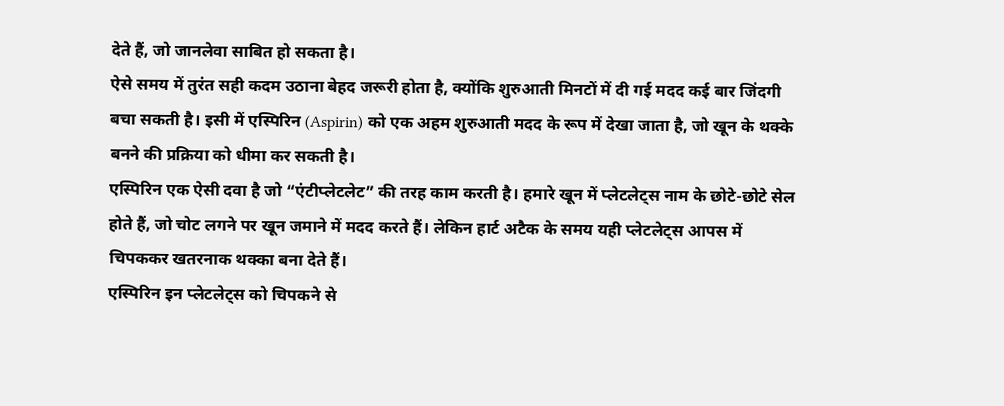देते हैं, जो जानलेवा साबित हो सकता है।
ऐसे समय में तुरंत सही कदम उठाना बेहद जरूरी होता है, क्योंकि शुरुआती मिनटों में दी गई मदद कई बार जिंदगी बचा सकती है। इसी में एस्पिरिन (Aspirin) को एक अहम शुरुआती मदद के रूप में देखा जाता है, जो खून के थक्के बनने की प्रक्रिया को धीमा कर सकती है।
एस्पिरिन एक ऐसी दवा है जो “एंटीप्लेटलेट” की तरह काम करती है। हमारे खून में प्लेटलेट्स नाम के छोटे-छोटे सेल होते हैं, जो चोट लगने पर खून जमाने में मदद करते हैं। लेकिन हार्ट अटैक के समय यही प्लेटलेट्स आपस में चिपककर खतरनाक थक्का बना देते हैं।
एस्पिरिन इन प्लेटलेट्स को चिपकने से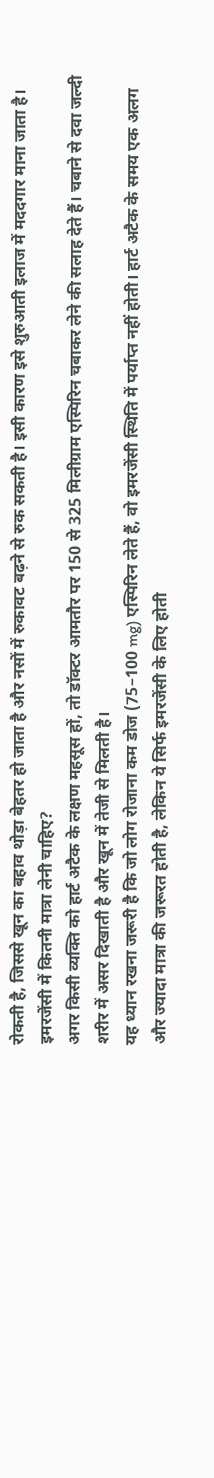रोकती है, जिससे खून का बहाव थोड़ा बेहतर हो जाता है और नसों में रुकावट बढ़ने से रुक सकती है। इसी कारण इसे शुरुआती इलाज में मददगार माना जाता है।
इमरजेंसी में कितनी मात्रा लेनी चाहिए?
अगर किसी व्यक्ति को हार्ट अटैक के लक्षण महसूस हों, तो डॉक्टर आमतौर पर 150 से 325 मिलीग्राम एस्पिरिन चबाकर लेने की सलाह देते हैं। चबाने से दवा जल्दी शरीर में असर दिखाती है और खून में तेजी से मिलती है।
यह ध्यान रखना जरूरी है कि जो लोग रोजाना कम डोज (75–100 mg) एस्पिरिन लेते हैं, वो इमरजेंसी स्थिति में पर्याप्त नहीं होती। हार्ट अटैक के समय एक अलग और ज्यादा मात्रा की जरूरत होती है, लेकिन ये सिर्फ इमरजेंसी के लिए होती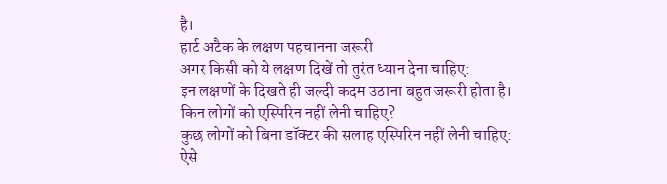है।
हार्ट अटैक के लक्षण पहचानना जरूरी
अगर किसी को ये लक्षण दिखें तो तुरंत ध्यान देना चाहिए:
इन लक्षणों के दिखते ही जल्दी कदम उठाना बहुत जरूरी होता है।
किन लोगों को एस्पिरिन नहीं लेनी चाहिए?
कुछ लोगों को बिना डॉक्टर की सलाह एस्पिरिन नहीं लेनी चाहिए:
ऐसे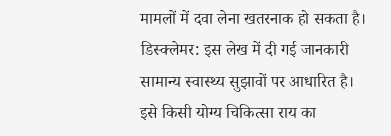मामलों में दवा लेना खतरनाक हो सकता है।
डिस्क्लेमर: इस लेख में दी गई जानकारी सामान्य स्वास्थ्य सुझावों पर आधारित है। इसे किसी योग्य चिकित्सा राय का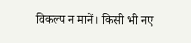विकल्प न मानें। किसी भी नए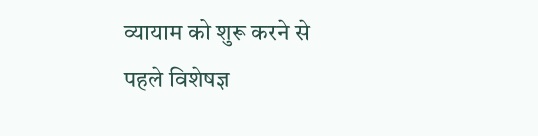व्यायाम को शुरू करने से पहले विशेषज्ञ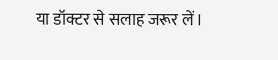या डॉक्टर से सलाह जरूर लें।